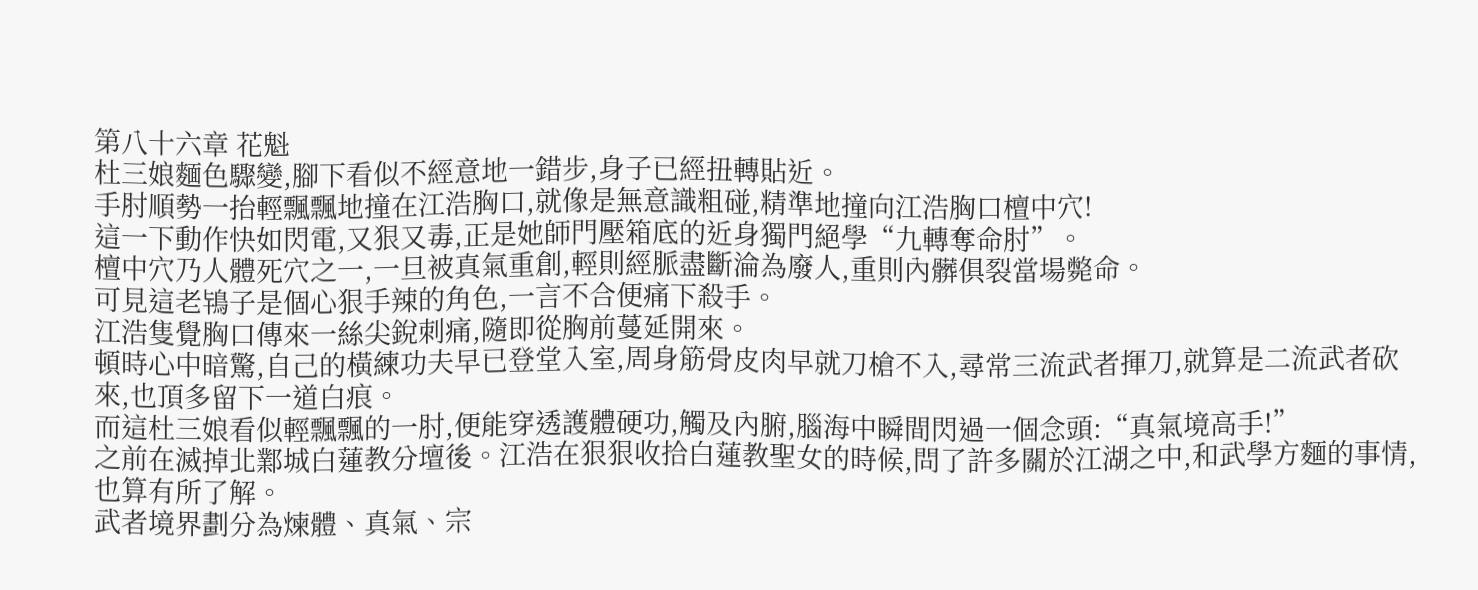第八十六章 花魁
杜三娘麵色驟變,腳下看似不經意地一錯步,身子已經扭轉貼近。
手肘順勢一抬輕飄飄地撞在江浩胸口,就像是無意識粗碰,精準地撞向江浩胸口檀中穴!
這一下動作快如閃電,又狠又毒,正是她師門壓箱底的近身獨門絕學“九轉奪命肘”。
檀中穴乃人體死穴之一,一旦被真氣重創,輕則經脈盡斷淪為廢人,重則內髒俱裂當場斃命。
可見這老鴇子是個心狠手辣的角色,一言不合便痛下殺手。
江浩隻覺胸口傳來一絲尖銳刺痛,隨即從胸前蔓延開來。
頓時心中暗驚,自己的橫練功夫早已登堂入室,周身筋骨皮肉早就刀槍不入,尋常三流武者揮刀,就算是二流武者砍來,也頂多留下一道白痕。
而這杜三娘看似輕飄飄的一肘,便能穿透護體硬功,觸及內腑,腦海中瞬間閃過一個念頭:“真氣境高手!”
之前在滅掉北鄴城白蓮教分壇後。江浩在狠狠收拾白蓮教聖女的時候,問了許多關於江湖之中,和武學方麵的事情,也算有所了解。
武者境界劃分為煉體、真氣、宗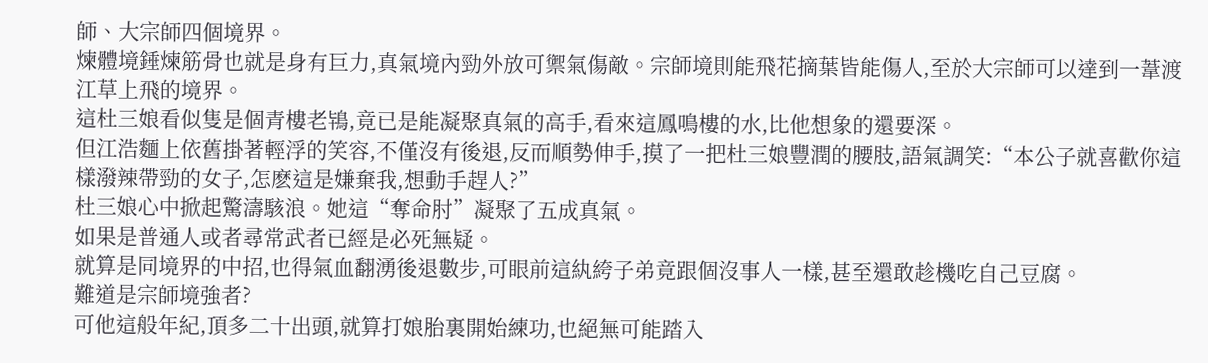師、大宗師四個境界。
煉體境錘煉筋骨也就是身有巨力,真氣境內勁外放可禦氣傷敵。宗師境則能飛花摘葉皆能傷人,至於大宗師可以達到一葦渡江草上飛的境界。
這杜三娘看似隻是個青樓老鴇,竟已是能凝聚真氣的高手,看來這鳳鳴樓的水,比他想象的還要深。
但江浩麵上依舊掛著輕浮的笑容,不僅沒有後退,反而順勢伸手,摸了一把杜三娘豐潤的腰肢,語氣調笑:“本公子就喜歡你這樣潑辣帶勁的女子,怎麽這是嫌棄我,想動手趕人?”
杜三娘心中掀起驚濤駭浪。她這“奪命肘”凝聚了五成真氣。
如果是普通人或者尋常武者已經是必死無疑。
就算是同境界的中招,也得氣血翻湧後退數步,可眼前這紈絝子弟竟跟個沒事人一樣,甚至還敢趁機吃自己豆腐。
難道是宗師境強者?
可他這般年紀,頂多二十出頭,就算打娘胎裏開始練功,也絕無可能踏入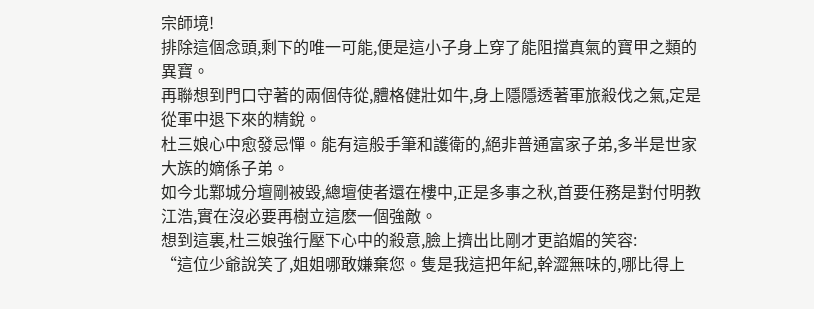宗師境!
排除這個念頭,剩下的唯一可能,便是這小子身上穿了能阻擋真氣的寶甲之類的異寶。
再聯想到門口守著的兩個侍從,體格健壯如牛,身上隱隱透著軍旅殺伐之氣,定是從軍中退下來的精銳。
杜三娘心中愈發忌憚。能有這般手筆和護衛的,絕非普通富家子弟,多半是世家大族的嫡係子弟。
如今北鄴城分壇剛被毀,總壇使者還在樓中,正是多事之秋,首要任務是對付明教江浩,實在沒必要再樹立這麽一個強敵。
想到這裏,杜三娘強行壓下心中的殺意,臉上擠出比剛才更諂媚的笑容:
“這位少爺說笑了,姐姐哪敢嫌棄您。隻是我這把年紀,幹澀無味的,哪比得上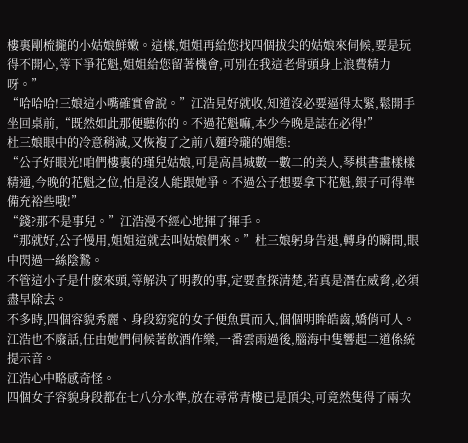樓裏剛梳攏的小姑娘鮮嫩。這樣,姐姐再給您找四個拔尖的姑娘來伺候,要是玩得不開心,等下爭花魁,姐姐給您留著機會,可別在我這老骨頭身上浪費精力呀。”
“哈哈哈!三娘這小嘴確實會說。”江浩見好就收,知道沒必要逼得太緊,鬆開手坐回桌前,“既然如此那便聽你的。不過花魁嘛,本少今晚是誌在必得!”
杜三娘眼中的冷意稍減,又恢複了之前八麵玲瓏的媚態:
“公子好眼光!咱們樓裏的瑾兒姑娘,可是高昌城數一數二的美人,琴棋書畫樣樣精通,今晚的花魁之位,怕是沒人能跟她爭。不過公子想要拿下花魁,銀子可得準備充裕些哦!”
“錢?那不是事兒。”江浩漫不經心地揮了揮手。
“那就好,公子慢用,姐姐這就去叫姑娘們來。”杜三娘躬身告退,轉身的瞬間,眼中閃過一絲陰鷙。
不管這小子是什麽來頭,等解決了明教的事,定要查探清楚,若真是潛在威脅,必須盡早除去。
不多時,四個容貌秀麗、身段窈窕的女子便魚貫而入,個個明眸皓齒,嬌俏可人。
江浩也不廢話,任由她們伺候著飲酒作樂,一番雲雨過後,腦海中隻響起二道係統提示音。
江浩心中略感奇怪。
四個女子容貌身段都在七八分水準,放在尋常青樓已是頂尖,可竟然隻得了兩次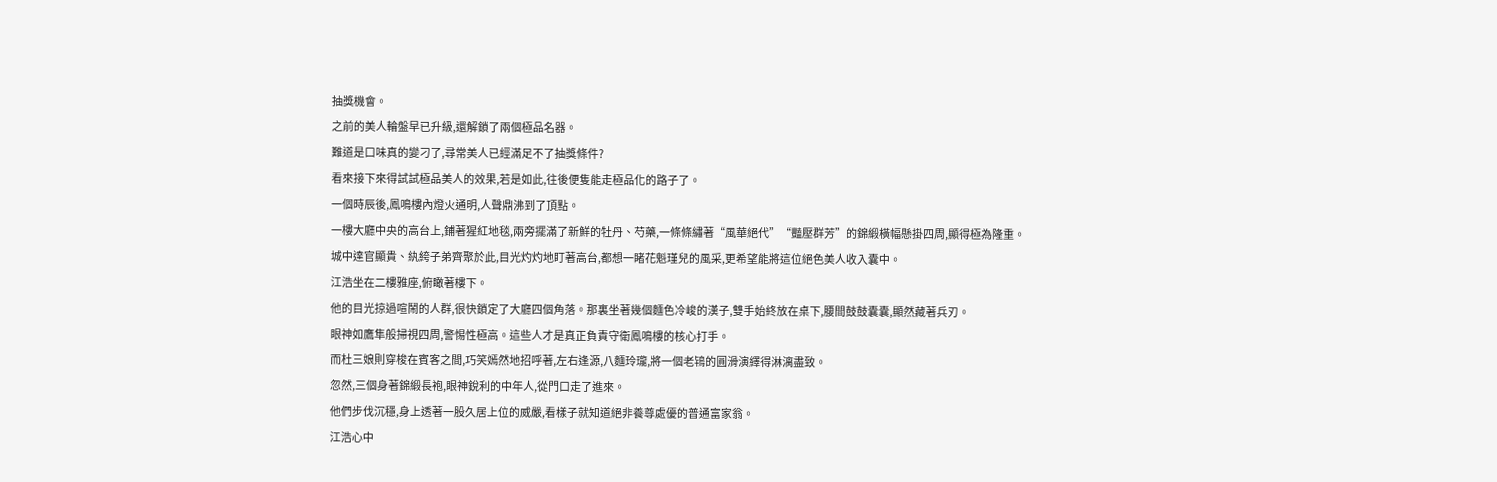抽獎機會。
之前的美人輪盤早已升級,還解鎖了兩個極品名器。
難道是口味真的變刁了,尋常美人已經滿足不了抽獎條件?
看來接下來得試試極品美人的效果,若是如此,往後便隻能走極品化的路子了。
一個時辰後,鳳鳴樓內燈火通明,人聲鼎沸到了頂點。
一樓大廳中央的高台上,鋪著猩紅地毯,兩旁擺滿了新鮮的牡丹、芍藥,一條條繡著“風華絕代”“豔壓群芳”的錦緞橫幅懸掛四周,顯得極為隆重。
城中達官顯貴、紈絝子弟齊聚於此,目光灼灼地盯著高台,都想一睹花魁瑾兒的風采,更希望能將這位絕色美人收入囊中。
江浩坐在二樓雅座,俯瞰著樓下。
他的目光掠過喧鬧的人群,很快鎖定了大廳四個角落。那裏坐著幾個麵色冷峻的漢子,雙手始終放在桌下,腰間鼓鼓囊囊,顯然藏著兵刃。
眼神如鷹隼般掃視四周,警惕性極高。這些人才是真正負責守衛鳳鳴樓的核心打手。
而杜三娘則穿梭在賓客之間,巧笑嫣然地招呼著,左右逢源,八麵玲瓏,將一個老鴇的圓滑演繹得淋漓盡致。
忽然,三個身著錦緞長袍,眼神銳利的中年人,從門口走了進來。
他們步伐沉穩,身上透著一股久居上位的威嚴,看樣子就知道絕非養尊處優的普通富家翁。
江浩心中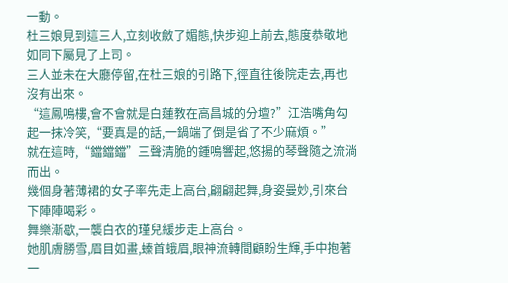一動。
杜三娘見到這三人,立刻收斂了媚態,快步迎上前去,態度恭敬地如同下屬見了上司。
三人並未在大廳停留,在杜三娘的引路下,徑直往後院走去,再也沒有出來。
“這鳳鳴樓,會不會就是白蓮教在高昌城的分壇?”江浩嘴角勾起一抹冷笑,“要真是的話,一鍋端了倒是省了不少麻煩。”
就在這時,“鐺鐺鐺”三聲清脆的鍾鳴響起,悠揚的琴聲隨之流淌而出。
幾個身著薄裙的女子率先走上高台,翩翩起舞,身姿曼妙,引來台下陣陣喝彩。
舞樂漸歇,一襲白衣的瑾兒緩步走上高台。
她肌膚勝雪,眉目如畫,螓首蛾眉,眼神流轉間顧盼生輝,手中抱著一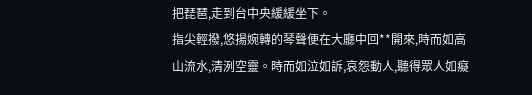把琵琶,走到台中央緩緩坐下。
指尖輕撥,悠揚婉轉的琴聲便在大廳中回**開來,時而如高山流水,清洌空靈。時而如泣如訴,哀怨動人,聽得眾人如癡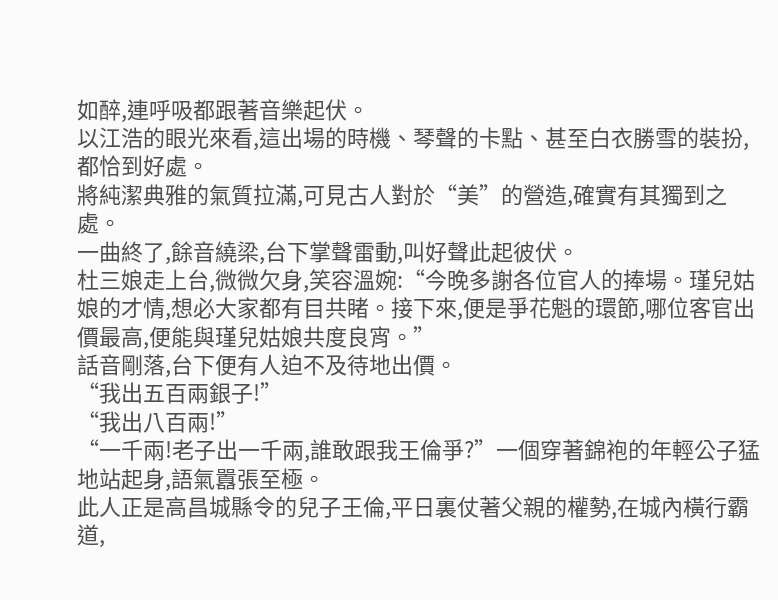如醉,連呼吸都跟著音樂起伏。
以江浩的眼光來看,這出場的時機、琴聲的卡點、甚至白衣勝雪的裝扮,都恰到好處。
將純潔典雅的氣質拉滿,可見古人對於“美”的營造,確實有其獨到之處。
一曲終了,餘音繞梁,台下掌聲雷動,叫好聲此起彼伏。
杜三娘走上台,微微欠身,笑容溫婉:“今晚多謝各位官人的捧場。瑾兒姑娘的才情,想必大家都有目共睹。接下來,便是爭花魁的環節,哪位客官出價最高,便能與瑾兒姑娘共度良宵。”
話音剛落,台下便有人迫不及待地出價。
“我出五百兩銀子!”
“我出八百兩!”
“一千兩!老子出一千兩,誰敢跟我王倫爭?”一個穿著錦袍的年輕公子猛地站起身,語氣囂張至極。
此人正是高昌城縣令的兒子王倫,平日裏仗著父親的權勢,在城內橫行霸道,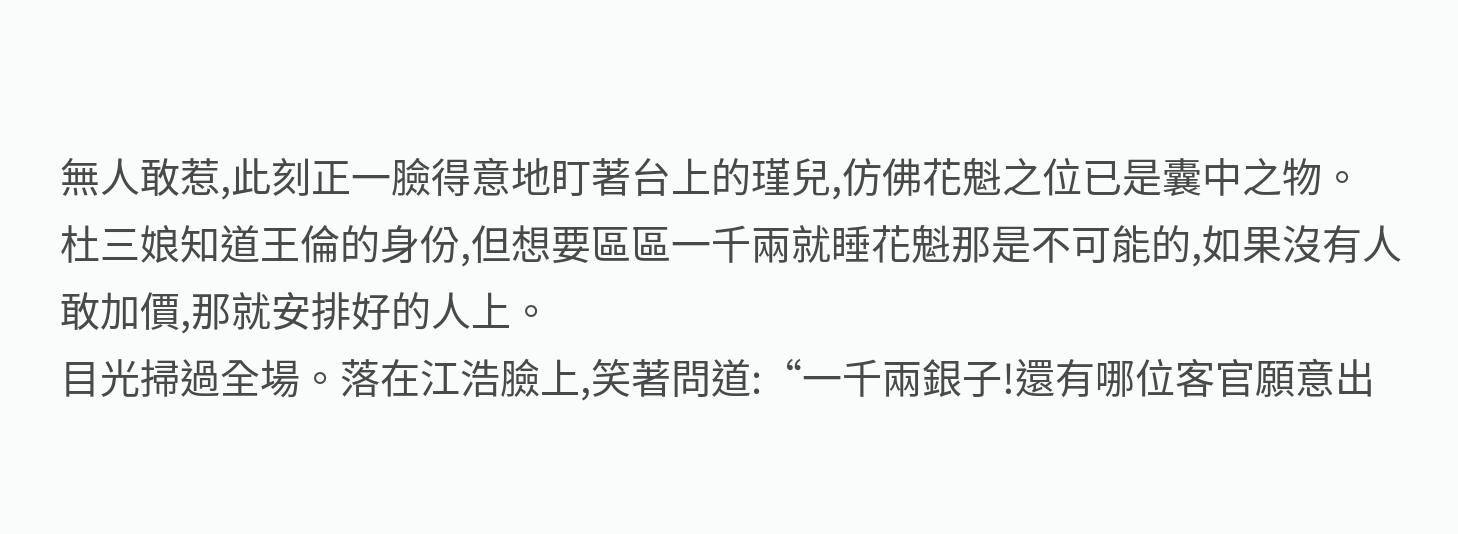無人敢惹,此刻正一臉得意地盯著台上的瑾兒,仿佛花魁之位已是囊中之物。
杜三娘知道王倫的身份,但想要區區一千兩就睡花魁那是不可能的,如果沒有人敢加價,那就安排好的人上。
目光掃過全場。落在江浩臉上,笑著問道:“一千兩銀子!還有哪位客官願意出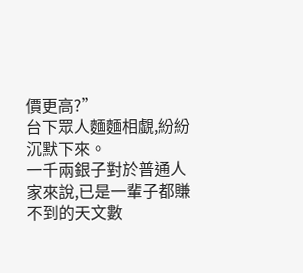價更高?”
台下眾人麵麵相覷,紛紛沉默下來。
一千兩銀子對於普通人家來說,已是一輩子都賺不到的天文數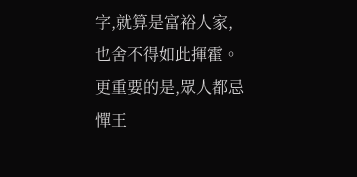字,就算是富裕人家,也舍不得如此揮霍。
更重要的是,眾人都忌憚王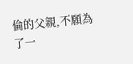倫的父親,不願為了一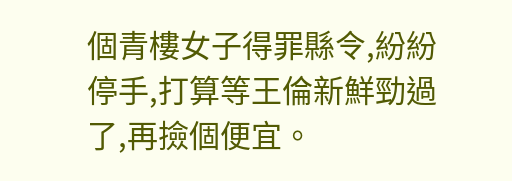個青樓女子得罪縣令,紛紛停手,打算等王倫新鮮勁過了,再撿個便宜。